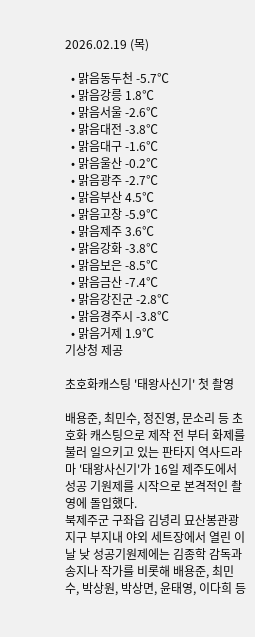2026.02.19 (목)

  • 맑음동두천 -5.7℃
  • 맑음강릉 1.8℃
  • 맑음서울 -2.6℃
  • 맑음대전 -3.8℃
  • 맑음대구 -1.6℃
  • 맑음울산 -0.2℃
  • 맑음광주 -2.7℃
  • 맑음부산 4.5℃
  • 맑음고창 -5.9℃
  • 맑음제주 3.6℃
  • 맑음강화 -3.8℃
  • 맑음보은 -8.5℃
  • 맑음금산 -7.4℃
  • 맑음강진군 -2.8℃
  • 맑음경주시 -3.8℃
  • 맑음거제 1.9℃
기상청 제공

초호화캐스팅 '태왕사신기' 첫 촬영

배용준, 최민수, 정진영, 문소리 등 초호화 캐스팅으로 제작 전 부터 화제를 불러 일으키고 있는 판타지 역사드라마 '태왕사신기'가 16일 제주도에서 성공 기원제를 시작으로 본격적인 촬영에 돌입했다.
북제주군 구좌읍 김녕리 묘산봉관광지구 부지내 야외 세트장에서 열린 이날 낮 성공기원제에는 김종학 감독과 송지나 작가를 비롯해 배용준, 최민수, 박상원, 박상면, 윤태영, 이다희 등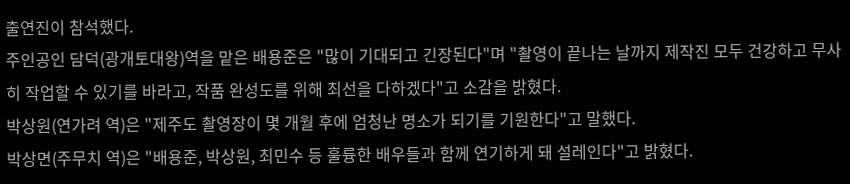출연진이 참석했다.
주인공인 담덕(광개토대왕)역을 맡은 배용준은 "많이 기대되고 긴장된다"며 "촬영이 끝나는 날까지 제작진 모두 건강하고 무사히 작업할 수 있기를 바라고, 작품 완성도를 위해 최선을 다하겠다"고 소감을 밝혔다.
박상원(연가려 역)은 "제주도 촬영장이 몇 개월 후에 엄청난 명소가 되기를 기원한다"고 말했다.
박상면(주무치 역)은 "배용준, 박상원, 최민수 등 훌륭한 배우들과 함께 연기하게 돼 설레인다"고 밝혔다.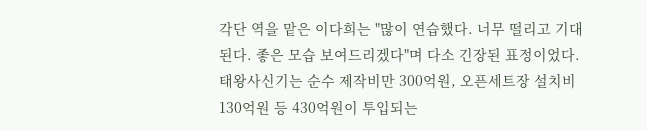각단 역을 맡은 이다희는 "많이 연습했다. 너무 떨리고 기대된다. 좋은 모습 보여드리겠다"며 다소 긴장된 표정이었다.
태왕사신기는 순수 제작비만 300억원, 오픈세트장 설치비 130억원 등 430억원이 투입되는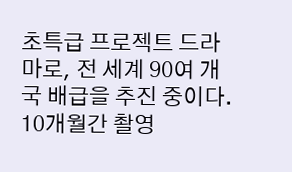초특급 프로젝트 드라마로, 전 세계 90여 개국 배급을 추진 중이다.
10개월간 촬영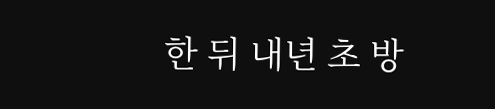한 뒤 내년 초 방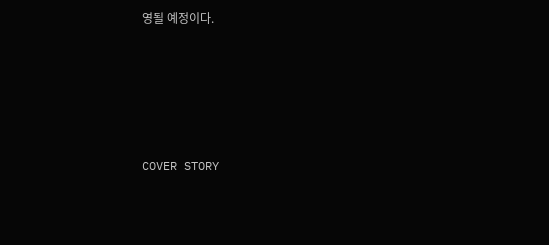영될 예정이다.








COVER STORY